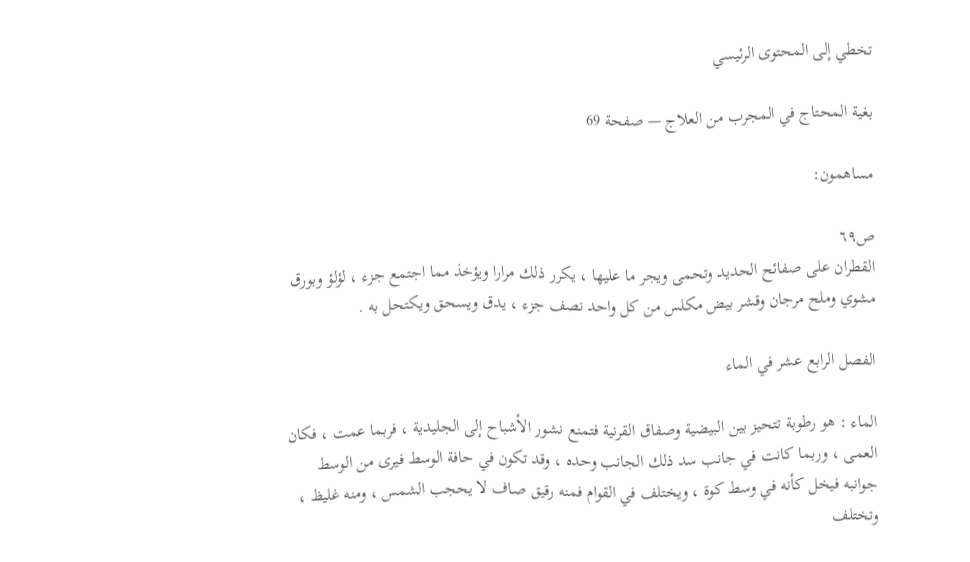تخطي إلى المحتوى الرئيسي

بغية المحتاج في المجرب من العلاج — صفحة 69

مساهمون:

ص٦٩
القطران على صفائح الحديد وتحمى ويجر ما عليها ، يكرر ذلك مرارا ويؤخذ مما اجتمع جزء ، لؤلؤ وبورق مشوي وملح مرجان وقشر بيض مكلس من كل واحد نصف جزء ، يدق ويسحق ويكتحل به .

الفصل الرابع عشر في الماء

الماء : هو رطوبة تتحيز بين البيضية وصفاق القرنية فتمنع نشور الأشباح إلى الجليدية ، فربما عمت ، فكان العمى ، وربما كانت في جانب سد ذلك الجانب وحده ، وقد تكون في حافة الوسط فيرى من الوسط جوانبه فيخل كأنه في وسط كوة ، ويختلف في القوام فمنه رقيق صاف لا يحجب الشمس ، ومنه غليظ ، وتختلف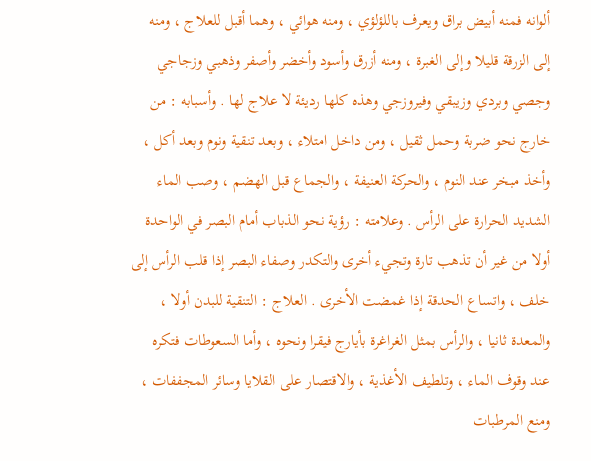ألوانه فمنه أبيض براق ويعرف باللؤلؤي ، ومنه هوائي ، وهما أقبل للعلاج ، ومنه إلى الزرقة قليلا وإلى الغبرة ، ومنه أزرق وأسود وأخضر وأصفر وذهبي وزجاجي وجصي وبردي وزيبقي وفيروزجي وهذه كلها رديئة لا علاج لها . وأسبابه : من خارج نحو ضربة وحمل ثقيل ، ومن داخل امتلاء ، وبعد تنقية ونوم وبعد أكل ، وأخذ مبخر عند النوم ، والحركة العنيفة ، والجماع قبل الهضم ، وصب الماء الشديد الحرارة على الرأس . وعلامته : رؤية نحو الذباب أمام البصر في الواحدة أولا من غير أن تذهب تارة وتجيء أخرى والتكدر وصفاء البصر إذا قلب الرأس إلى خلف ، واتساع الحدقة إذا غمضت الأخرى . العلاج : التنقية للبدن أولا ، والمعدة ثانيا ، والرأس بمثل الغراغرة بأيارج فيقرا ونحوه ، وأما السعوطات فتكره عند وقوف الماء ، وتلطيف الأغذية ، والاقتصار على القلايا وسائر المجففات ، ومنع المرطبات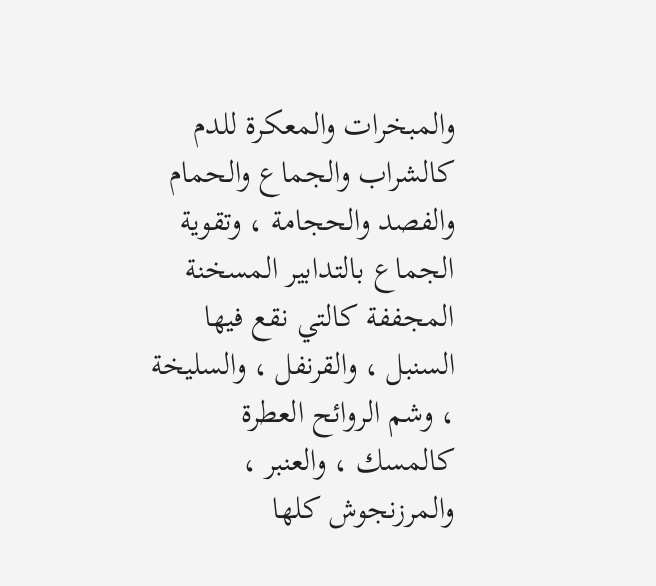والمبخرات والمعكرة للدم كالشراب والجماع والحمام والفصد والحجامة ، وتقوية الجماع بالتدابير المسخنة المجففة كالتي نقع فيها السنبل ، والقرنفل ، والسليخة ، وشم الروائح العطرة كالمسك ، والعنبر ، والمرزنجوش كلها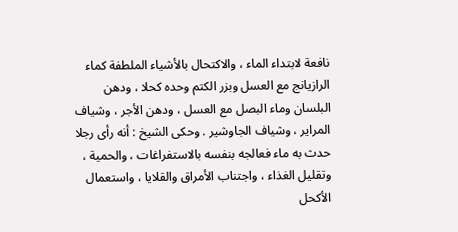نافعة لابتداء الماء ، والاكتحال بالأشياء الملطفة كماء الرازيانج مع العسل وبزر الكتم وحده كحلا ، ودهن البلسان وماء البصل مع العسل ، ودهن الأجر ، وشياف المراير ، وشياف الجاوشير . وحكى الشيخ : أنه رأى رجلا حدث به ماء فعالجه بنفسه بالاستفراغات ، والحمية ، وتقليل الغذاء ، واجتناب الأمراق والقلايا ، واستعمال الأكحل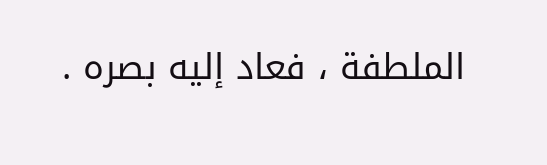الملطفة ، فعاد إليه بصره .